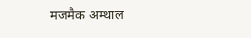मजमैक अम्थाल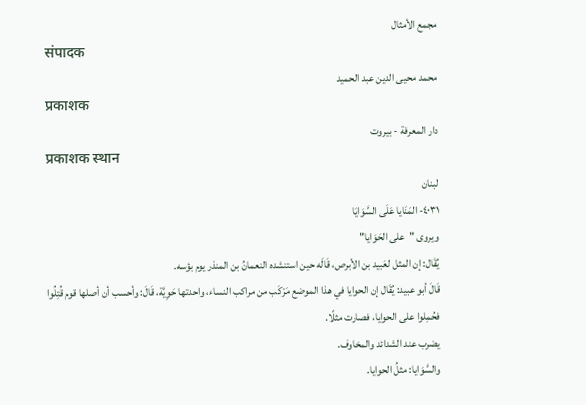مجمع الأمثال
संपादक
محمد محيى الدين عبد الحميد
प्रकाशक
دار المعرفة - بيروت
प्रकाशक स्थान
لبنان
٤٠٣١- المَنَايا عَلَى السَّوَايَا
ويروى "على الحَوَايا"
يُقَال: إن المثل لعَبيد بن الأبرص، قَالَه حين استنشده النعمانُ بن المنذر يوم بؤسه.
قَالَ أبو عبيد: يُقَال إن الحوايا في هذا الموضع مَرْكَب من مراكب النساء، واحدتها حَوِيَّة، قَالَ: وأحسب أن أصلها قوم قُتِلُوا فحُمِلوا على الحوايا، فصارت مثلًا.
يضرب عند الشدائد والمخاوف.
والسَّوَايا: مثلُ الحوايا.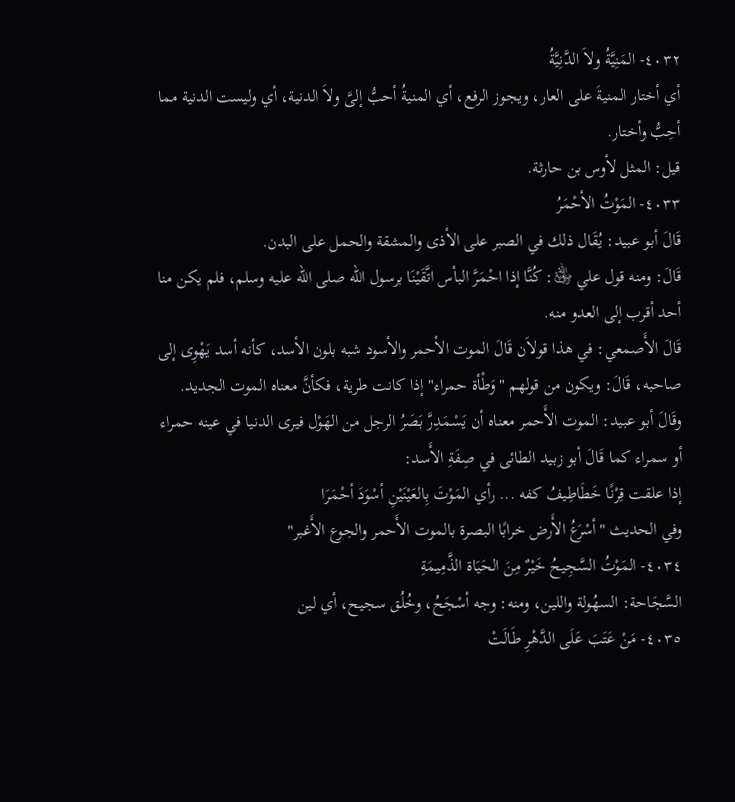٤٠٣٢- المَنِيَّةُ ولاَ الدَّنِيَّةُ
أي أختار المنيةَ على العار، ويجوز الرفع، أي المنيةُ أحبُّ إلىَّ ولاَ الدنية، أي وليست الدنية مما أحِبُّ وأختار.
قيل: المثل لأوس بن حارثة.
٤٠٣٣- المَوْتُ الأحْمَرُ
قَالَ أبو عبيد: يُقَال ذلك في الصبر على الأذى والمشقة والحمل على البدن.
قَالَ: ومنه قول علي ﵁: كُنَّا إذا احْمَرَّ البأس اتَّقَيْنَا برسول الله صلى الله عليه وسلم، فلم يكن منا أحد أقرب إلى العدو منه.
قَالَ الأَصمعي: في هذا قولاَن قَالَ الموت الأحمر والأسود شبه بلون الأسد، كأنه أسد يَهْوِى إلى صاحبه، قَالَ: ويكون من قولهم "وَطْأة حمراء" إذا كانت طرية، فكأنَّ معناه الموت الجديد.
وقَالَ أبو عبيد: الموت الأَحمر معناه أن يَسْمَدِرَّ بَصَرُ الرجل من الهَوْل فيرى الدنيا في عينه حمراء أو سمراء كما قَالَ أبو زبيد الطائى في صِفَةِ الأَسد:
إذا علقت قِرْنًا خَطَاطِيفُ كفه ... رأي المَوْتَ بِالعَيْنَيْنِ أسْوَدَ أحْمَرَا
وفي الحديث "أسْرَعُ الأَرض خرابًا البصرة بالموت الأَحمر والجوع الأَغبر"
٤٠٣٤- المَوْتُ السَّجِيحُ خَيْرٌ مِنَ الحَيَاة الذَّمِيمَةِ
السَّجَاحة: السهُولة واللين، ومنه: وجه أسْجَحُ، وخُلُق سجيح، أي لين
٤٠٣٥- مَنْ عَتَبَ عَلَى الدَّهْرِ طَالَتْ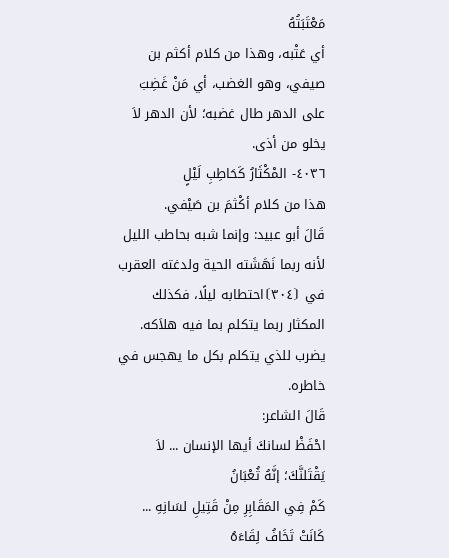مَعْتَبَتُهُ
أي عَتْبه، وهذا من كلام أكثم بن صيفي، وهو الغضب، أي مَنْ غَضِبَ على الدهر طال غضبه؛ لأن الدهر لاَ يخلو من أذى.
٤٠٣٦- المْكْثَارُ كَحَاطِبِ لَيْلٍ
هذا من كلام أكْثمَ بن صَيْفي.
قَالَ أبو عبيد: وإنما شبه بحاطب الليل لأنه ربما نَهَشَته الحية ولدغته العقرب في ⦗٣٠٤⦘احتطابه ليلًا، فكذلك المكثار ربما يتكلم بما فيه هلاَكه.
يضرب للذي يتكلم بكل ما يهجس في خاطره.
قَالَ الشاعر:
احْفَظْ لسانكَ أيها الإنسان ... لاَ يَقْتَلنَّكَ؛ إنَّهُ ثُعْبَانُ
كَمْ فِي المَقَابِرِ مِنْ قَتِيلِ لسَانِهِ ... كَانَتْ تَخَافُ لِقَاءَهُ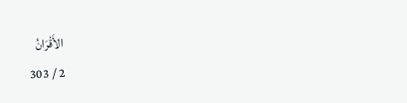الأَقْرَانُ
2 / 303